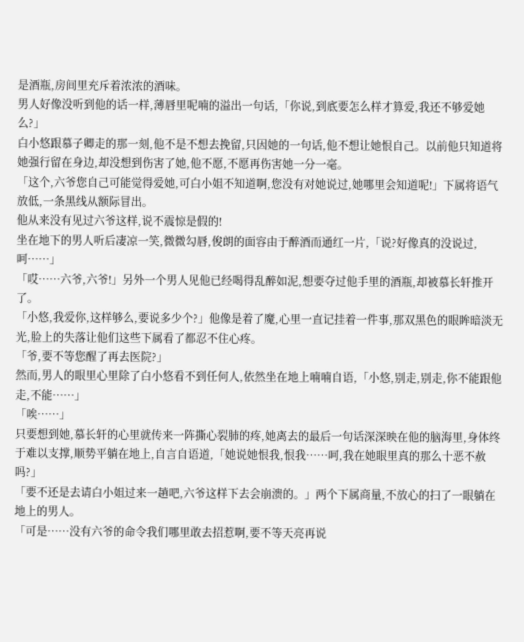是酒瓶,房间里充斥着浓浓的酒味。
男人好像没听到他的话一样,薄唇里呢喃的溢出一句话,「你说,到底要怎么样才算爱,我还不够爱她么?」
白小悠跟慕子卿走的那一刻,他不是不想去挽留,只因她的一句话,他不想让她恨自己。以前他只知道将她强行留在身边,却没想到伤害了她,他不愿,不愿再伤害她一分一毫。
「这个,六爷您自己可能觉得爱她,可白小姐不知道啊,您没有对她说过,她哪里会知道呢!」下属将语气放低,一条黑线从额际冒出。
他从来没有见过六爷这样,说不震惊是假的!
坐在地下的男人听后凄凉一笑,微微勾唇,俊朗的面容由于醉酒而通红一片,「说?好像真的没说过,呵……」
「哎……六爷,六爷!」另外一个男人见他已经喝得乱醉如泥,想要夺过他手里的酒瓶,却被慕长轩推开了。
「小悠,我爱你,这样够么,要说多少个?」他像是着了魔,心里一直记挂着一件事,那双黑色的眼眸暗淡无光,脸上的失落让他们这些下属看了都忍不住心疼。
「爷,要不等您醒了再去医院?」
然而,男人的眼里心里除了白小悠看不到任何人,依然坐在地上喃喃自语,「小悠,别走,别走,你不能跟他走,不能……」
「唉……」
只要想到她,慕长轩的心里就传来一阵撕心裂肺的疼,她离去的最后一句话深深映在他的脑海里,身体终于难以支撑,顺势平躺在地上,自言自语道,「她说她恨我,恨我……呵,我在她眼里真的那么十恶不赦吗?」
「要不还是去请白小姐过来一趟吧,六爷这样下去会崩溃的。」两个下属商量,不放心的扫了一眼躺在地上的男人。
「可是……没有六爷的命令我们哪里敢去招惹啊,要不等天亮再说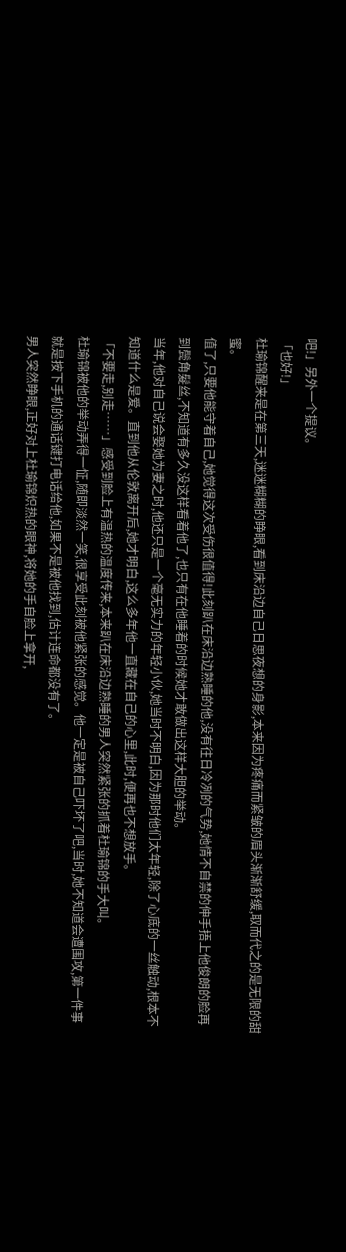吧!」另外一个提议。
「也好!」
杜瑜锦醒来是在第三天,迷迷糊糊的睁眼,看到床沿边自己日思夜想的身影,本来因为疼痛而紧皱的眉头渐渐舒缓,取而代之的是无限的甜蜜。
值了,只要他能守着自己,她觉得这次受伤很值得!此刻趴在床沿边熟睡的他,没有往日冷冽的气势,她情不自禁的伸手捂上他俊朗的脸再到鬓角髮丝,不知道有多久没这样看着他了,也只有在他睡着的时候她才敢做出这样大胆的举动。
当年,他对自己说会娶她为妻之时,他还只是一个毫无实力的年轻小伙,她当时不明白,因为那时他们太年轻,除了心底的一丝触动,根本不知道什么是爱。直到他从伦敦离开后,她才明白,这么多年他一直藏在自己的心里,此时,便再也不想放手。
「不要走,别走……」感受到脸上有温热的温度传来,本来趴在床沿边熟睡的男人突然紧张的抓着杜瑜锦的手大叫。
杜瑜锦被他的举动弄得一怔,随即淡然一笑,很享受此刻被他紧张的感觉。他一定是被自己吓坏了吧,当时,她不知道会遭围攻,第一件事就是按下手机的通话键打电话给他,如果不是被他找到,估计连命都没有了。
男人突然睁眼,正好对上杜瑜锦炽热的眼神,将她的手自脸上拿开,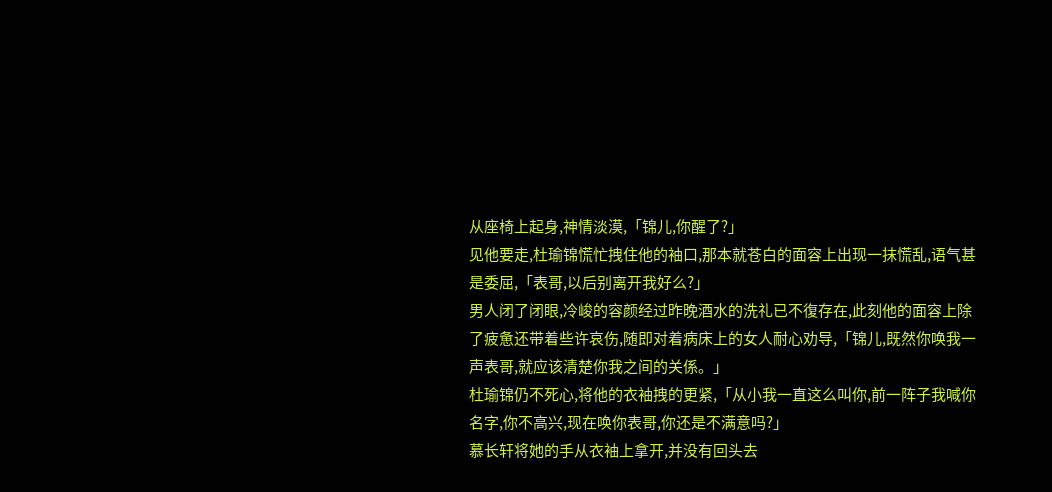从座椅上起身,神情淡漠,「锦儿,你醒了?」
见他要走,杜瑜锦慌忙拽住他的袖口,那本就苍白的面容上出现一抹慌乱,语气甚是委屈,「表哥,以后别离开我好么?」
男人闭了闭眼,冷峻的容颜经过昨晚酒水的洗礼已不復存在,此刻他的面容上除了疲惫还带着些许哀伤,随即对着病床上的女人耐心劝导,「锦儿,既然你唤我一声表哥,就应该清楚你我之间的关係。」
杜瑜锦仍不死心,将他的衣袖拽的更紧,「从小我一直这么叫你,前一阵子我喊你名字,你不高兴,现在唤你表哥,你还是不满意吗?」
慕长轩将她的手从衣袖上拿开,并没有回头去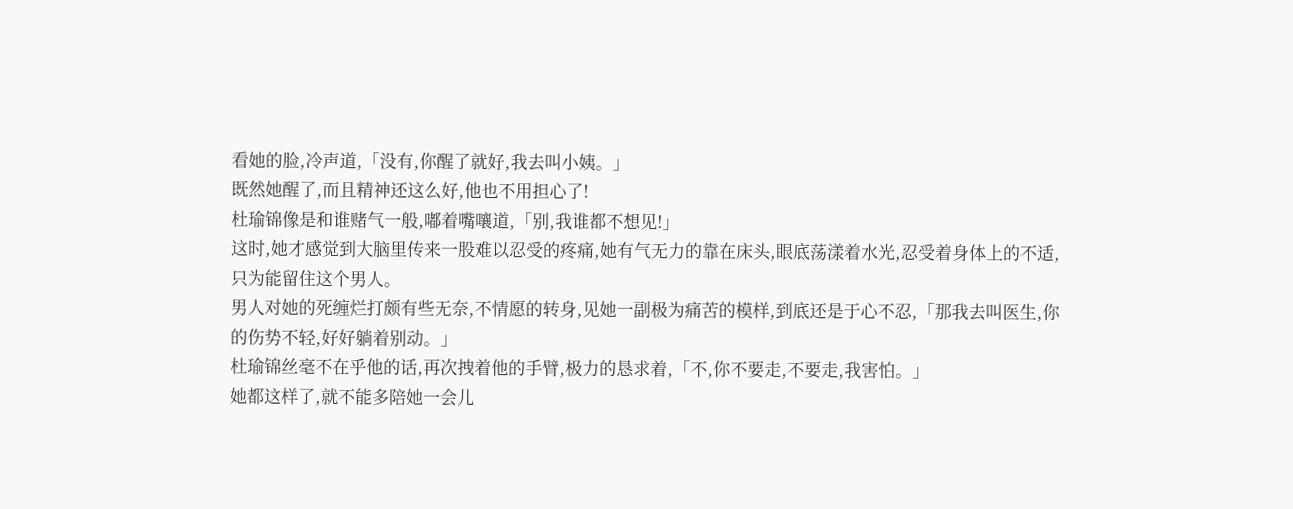看她的脸,冷声道,「没有,你醒了就好,我去叫小姨。」
既然她醒了,而且精神还这么好,他也不用担心了!
杜瑜锦像是和谁赌气一般,嘟着嘴嚷道,「别,我谁都不想见!」
这时,她才感觉到大脑里传来一股难以忍受的疼痛,她有气无力的靠在床头,眼底荡漾着水光,忍受着身体上的不适,只为能留住这个男人。
男人对她的死缠烂打颇有些无奈,不情愿的转身,见她一副极为痛苦的模样,到底还是于心不忍,「那我去叫医生,你的伤势不轻,好好躺着别动。」
杜瑜锦丝毫不在乎他的话,再次拽着他的手臂,极力的恳求着,「不,你不要走,不要走,我害怕。」
她都这样了,就不能多陪她一会儿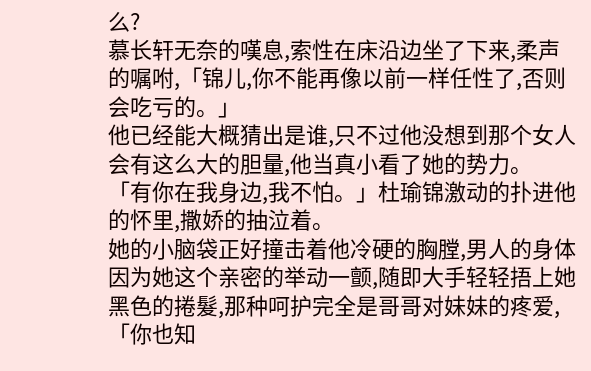么?
慕长轩无奈的嘆息,索性在床沿边坐了下来,柔声的嘱咐,「锦儿,你不能再像以前一样任性了,否则会吃亏的。」
他已经能大概猜出是谁,只不过他没想到那个女人会有这么大的胆量,他当真小看了她的势力。
「有你在我身边,我不怕。」杜瑜锦激动的扑进他的怀里,撒娇的抽泣着。
她的小脑袋正好撞击着他冷硬的胸膛,男人的身体因为她这个亲密的举动一颤,随即大手轻轻捂上她黑色的捲髮,那种呵护完全是哥哥对妹妹的疼爱,「你也知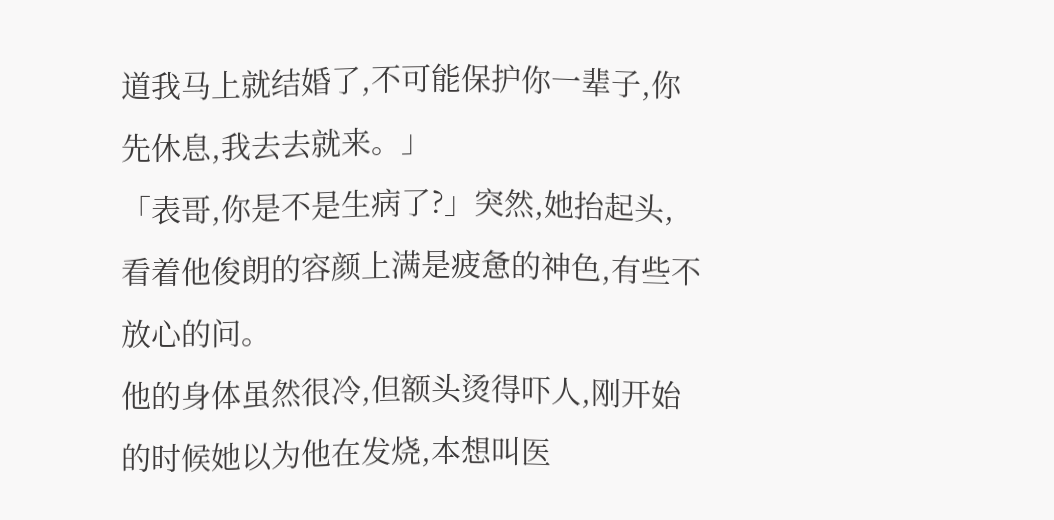道我马上就结婚了,不可能保护你一辈子,你先休息,我去去就来。」
「表哥,你是不是生病了?」突然,她抬起头,看着他俊朗的容颜上满是疲惫的神色,有些不放心的问。
他的身体虽然很冷,但额头烫得吓人,刚开始的时候她以为他在发烧,本想叫医